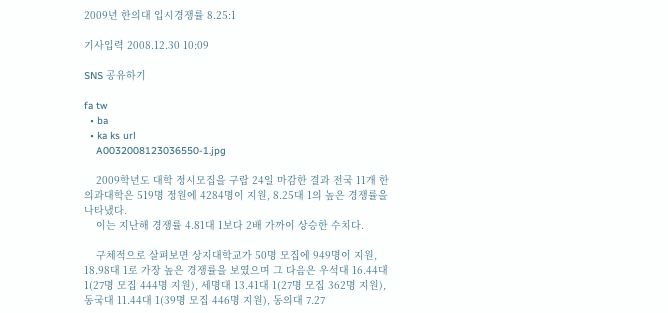2009년 한의대 입시경쟁률 8.25:1

기사입력 2008.12.30 10:09

SNS 공유하기

fa tw
  • ba
  • ka ks url
    A0032008123036550-1.jpg

    2009학년도 대학 정시모집을 구랍 24일 마감한 결과 전국 11개 한의과대학은 519명 정원에 4284명이 지원, 8.25대 1의 높은 경쟁률을 나타냈다.
    이는 지난해 경쟁률 4.81대 1보다 2배 가까이 상승한 수치다.

    구체적으로 살펴보면 상지대학교가 50명 모집에 949명이 지원, 18.98대 1로 가장 높은 경쟁률을 보였으며 그 다음은 우석대 16.44대 1(27명 모집 444명 지원), 세명대 13.41대 1(27명 모집 362명 지원), 동국대 11.44대 1(39명 모집 446명 지원), 동의대 7.27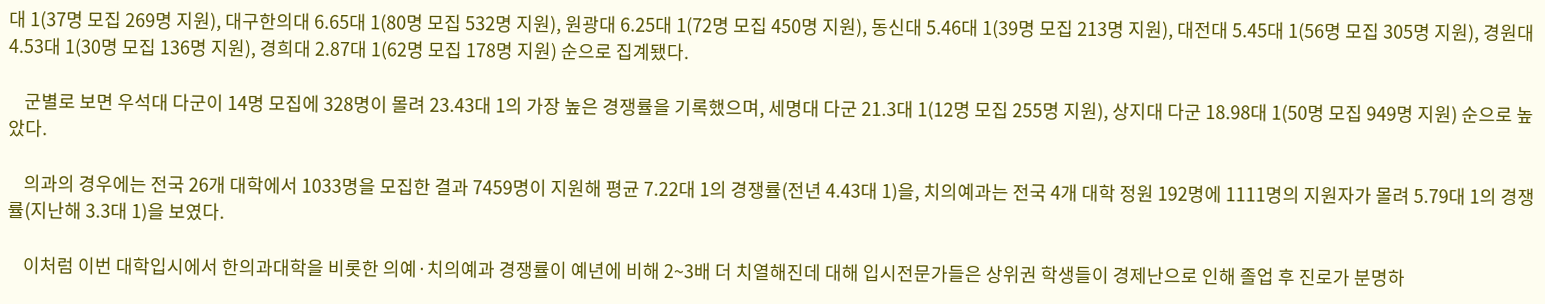대 1(37명 모집 269명 지원), 대구한의대 6.65대 1(80명 모집 532명 지원), 원광대 6.25대 1(72명 모집 450명 지원), 동신대 5.46대 1(39명 모집 213명 지원), 대전대 5.45대 1(56명 모집 305명 지원), 경원대 4.53대 1(30명 모집 136명 지원), 경희대 2.87대 1(62명 모집 178명 지원) 순으로 집계됐다.

    군별로 보면 우석대 다군이 14명 모집에 328명이 몰려 23.43대 1의 가장 높은 경쟁률을 기록했으며, 세명대 다군 21.3대 1(12명 모집 255명 지원), 상지대 다군 18.98대 1(50명 모집 949명 지원) 순으로 높았다.

    의과의 경우에는 전국 26개 대학에서 1033명을 모집한 결과 7459명이 지원해 평균 7.22대 1의 경쟁률(전년 4.43대 1)을, 치의예과는 전국 4개 대학 정원 192명에 1111명의 지원자가 몰려 5.79대 1의 경쟁률(지난해 3.3대 1)을 보였다.

    이처럼 이번 대학입시에서 한의과대학을 비롯한 의예·치의예과 경쟁률이 예년에 비해 2~3배 더 치열해진데 대해 입시전문가들은 상위권 학생들이 경제난으로 인해 졸업 후 진로가 분명하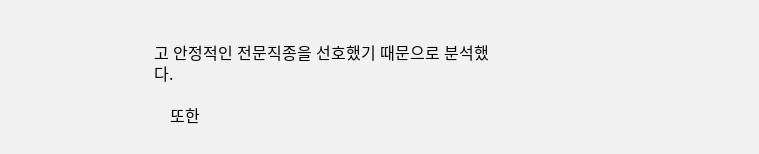고 안정적인 전문직종을 선호했기 때문으로 분석했다.

    또한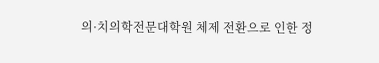의·치의학전문대학원 체제 전환으로 인한 정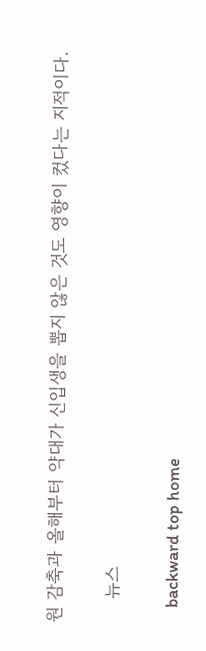원 감축과 올해부터 약대가 신입생을 뽑지 않은 것도 영향이 컸다는 지적이다.

    뉴스

    backward top home